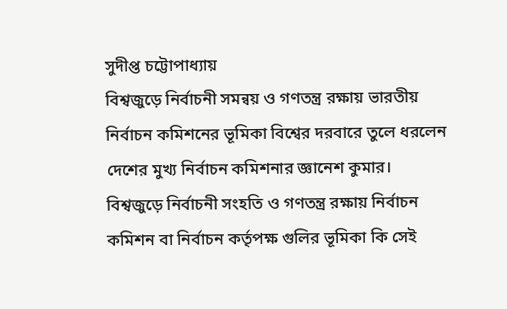সুদীপ্ত চট্টোপাধ্যায়
বিশ্বজুড়ে নির্বাচনী সমন্বয় ও গণতন্ত্র রক্ষায় ভারতীয় নির্বাচন কমিশনের ভূমিকা বিশ্বের দরবারে তুলে ধরলেন দেশের মুখ্য নির্বাচন কমিশনার জ্ঞানেশ কুমার। বিশ্বজুড়ে নির্বাচনী সংহতি ও গণতন্ত্র রক্ষায় নির্বাচন কমিশন বা নির্বাচন কর্তৃপক্ষ গুলির ভূমিকা কি সেই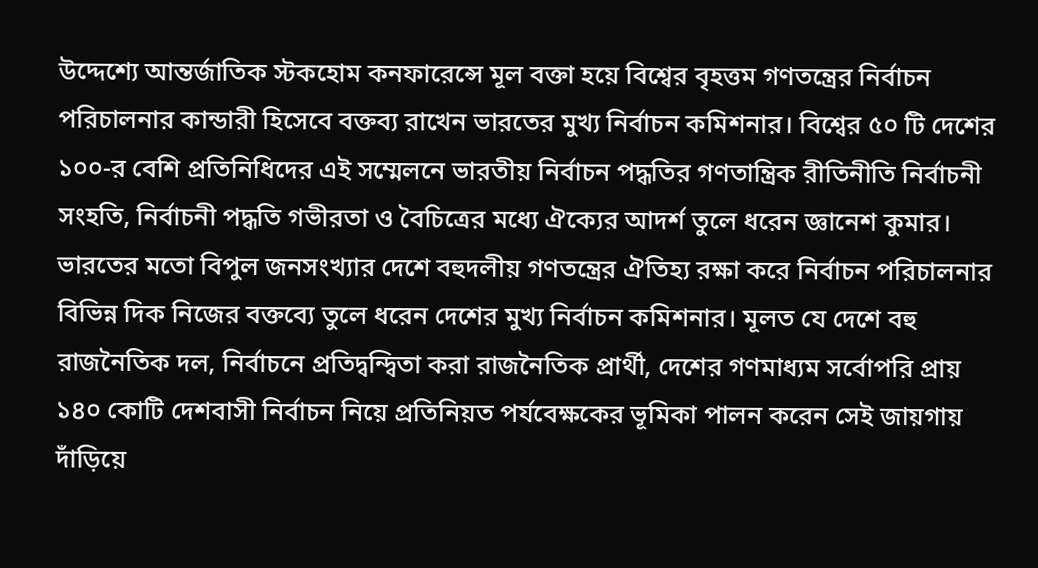উদ্দেশ্যে আন্তর্জাতিক স্টকহোম কনফারেন্সে মূল বক্তা হয়ে বিশ্বের বৃহত্তম গণতন্ত্রের নির্বাচন পরিচালনার কান্ডারী হিসেবে বক্তব্য রাখেন ভারতের মুখ্য নির্বাচন কমিশনার। বিশ্বের ৫০ টি দেশের ১০০-র বেশি প্রতিনিধিদের এই সম্মেলনে ভারতীয় নির্বাচন পদ্ধতির গণতান্ত্রিক রীতিনীতি নির্বাচনী সংহতি, নির্বাচনী পদ্ধতি গভীরতা ও বৈচিত্রের মধ্যে ঐক্যের আদর্শ তুলে ধরেন জ্ঞানেশ কুমার। ভারতের মতো বিপুল জনসংখ্যার দেশে বহুদলীয় গণতন্ত্রের ঐতিহ্য রক্ষা করে নির্বাচন পরিচালনার বিভিন্ন দিক নিজের বক্তব্যে তুলে ধরেন দেশের মুখ্য নির্বাচন কমিশনার। মূলত যে দেশে বহু রাজনৈতিক দল, নির্বাচনে প্রতিদ্বন্দ্বিতা করা রাজনৈতিক প্রার্থী, দেশের গণমাধ্যম সর্বোপরি প্রায় ১৪০ কোটি দেশবাসী নির্বাচন নিয়ে প্রতিনিয়ত পর্যবেক্ষকের ভূমিকা পালন করেন সেই জায়গায় দাঁড়িয়ে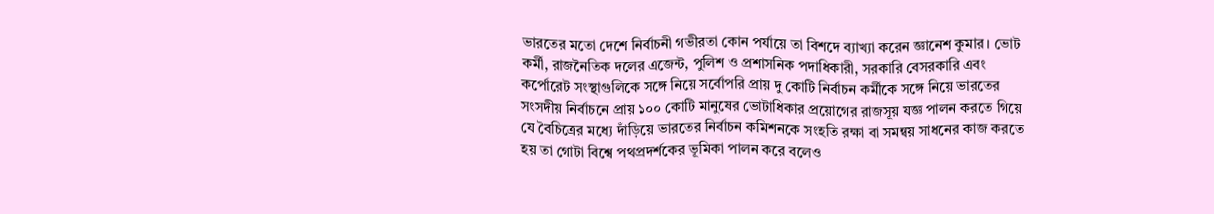ভারতের মতো দেশে নির্বাচনী গভীরতা কোন পর্যায়ে তা বিশদে ব্যাখ্যা করেন জ্ঞানেশ কুমার। ভোট কর্মী, রাজনৈতিক দলের এজেন্ট, পুলিশ ও প্রশাসনিক পদাধিকারী, সরকারি বেসরকারি এবং কর্পোরেট সংস্থাগুলিকে সঙ্গে নিয়ে সর্বোপরি প্রায় দু কোটি নির্বাচন কর্মীকে সঙ্গে নিয়ে ভারতের সংসদীয় নির্বাচনে প্রায় ১০০ কোটি মানুষের ভোটাধিকার প্রয়োগের রাজসূয় যজ্ঞ পালন করতে গিয়ে যে বৈচিত্রের মধ্যে দাঁড়িয়ে ভারতের নির্বাচন কমিশনকে সংহতি রক্ষা বা সমন্বয় সাধনের কাজ করতে হয় তা গোটা বিশ্বে পথপ্রদর্শকের ভূমিকা পালন করে বলেও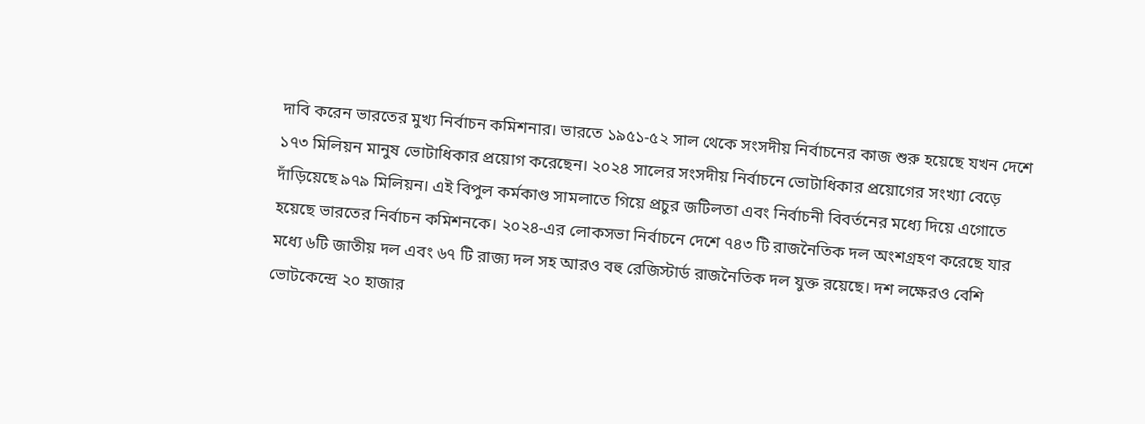দাবি করেন ভারতের মুখ্য নির্বাচন কমিশনার। ভারতে ১৯৫১-৫২ সাল থেকে সংসদীয় নির্বাচনের কাজ শুরু হয়েছে যখন দেশে ১৭৩ মিলিয়ন মানুষ ভোটাধিকার প্রয়োগ করেছেন। ২০২৪ সালের সংসদীয় নির্বাচনে ভোটাধিকার প্রয়োগের সংখ্যা বেড়ে দাঁড়িয়েছে ৯৭৯ মিলিয়ন। এই বিপুল কর্মকাণ্ড সামলাতে গিয়ে প্রচুর জটিলতা এবং নির্বাচনী বিবর্তনের মধ্যে দিয়ে এগোতে হয়েছে ভারতের নির্বাচন কমিশনকে। ২০২৪-এর লোকসভা নির্বাচনে দেশে ৭৪৩ টি রাজনৈতিক দল অংশগ্রহণ করেছে যার মধ্যে ৬টি জাতীয় দল এবং ৬৭ টি রাজ্য দল সহ আরও বহু রেজিস্টার্ড রাজনৈতিক দল যুক্ত রয়েছে। দশ লক্ষেরও বেশি ভোটকেন্দ্রে ২০ হাজার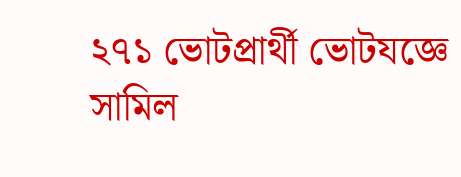২৭১ ভোটপ্রার্থী ভোটযজ্ঞে সামিল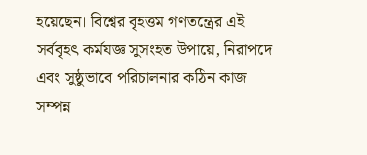হয়েছেন। বিশ্বের বৃহত্তম গণতন্ত্রের এই সর্ববৃহৎ কর্মযজ্ঞ সুসংহত উপায়ে, নিরাপদে এবং সুষ্ঠুভাবে পরিচালনার কঠিন কাজ সম্পন্ন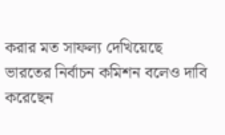করার মত সাফল্য দেখিয়েছে ভারতের নির্বাচন কমিশন বলেও দাবি করেছেন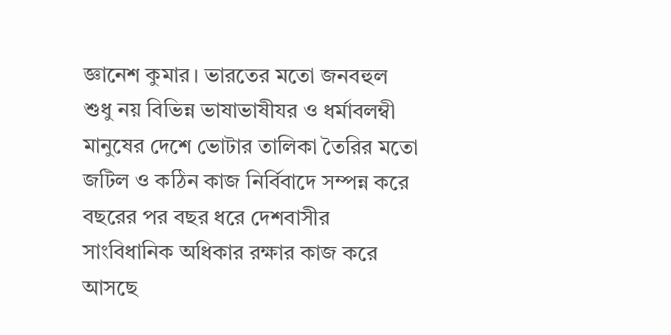জ্ঞানেশ কুমার। ভারতের মতো জনবহুল শুধু নয় বিভিন্ন ভাষাভাষীযর ও ধর্মাবলম্বী মানুষের দেশে ভোটার তালিকা তৈরির মতো জটিল ও কঠিন কাজ নির্বিবাদে সম্পন্ন করে বছরের পর বছর ধরে দেশবাসীর সাংবিধানিক অধিকার রক্ষার কাজ করে আসছে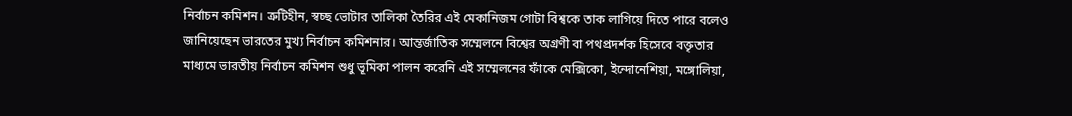নির্বাচন কমিশন। ত্রুটিহীন, স্বচ্ছ ভোটার তালিকা তৈরির এই মেকানিজম গোটা বিশ্বকে তাক লাগিয়ে দিতে পারে বলেও জানিয়েছেন ভারতের মুখ্য নির্বাচন কমিশনার। আন্তর্জাতিক সম্মেলনে বিশ্বের অগ্রণী বা পথপ্রদর্শক হিসেবে বক্তৃতার মাধ্যমে ভারতীয় নির্বাচন কমিশন শুধু ভূমিকা পালন করেনি এই সম্মেলনের ফাঁকে মেক্সিকো, ইন্দোনেশিয়া, মঙ্গোলিয়া,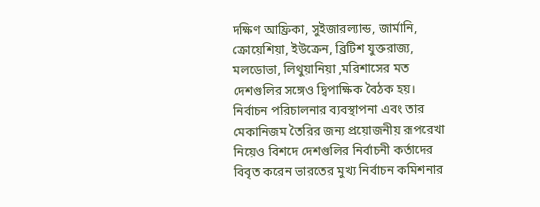দক্ষিণ আফ্রিকা, সুইজারল্যান্ড, জার্মানি, ক্রোয়েশিয়া, ইউক্রেন, ব্রিটিশ যুক্তরাজ্য, মলডোভা, লিথুয়ানিয়া ,মরিশাসের মত দেশগুলির সঙ্গেও দ্বিপাক্ষিক বৈঠক হয়। নির্বাচন পরিচালনার ব্যবস্থাপনা এবং তার মেকানিজম তৈরির জন্য প্রয়োজনীয় রূপরেখা নিয়েও বিশদে দেশগুলির নির্বাচনী কর্তাদের বিবৃত করেন ভারতের মুখ্য নির্বাচন কমিশনার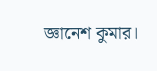জ্ঞানেশ কুমার।